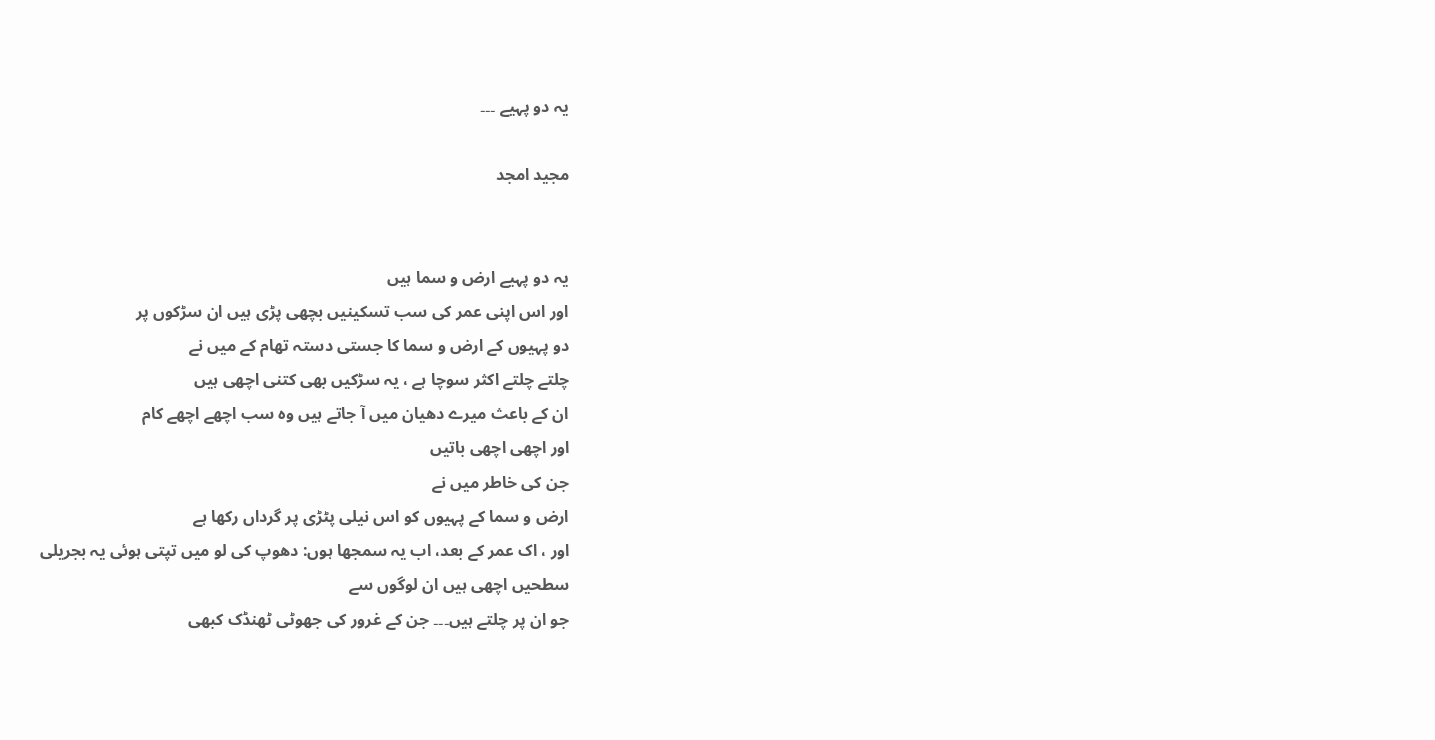یہ دو پہیے ۔۔۔

مجید امجد


یہ دو پہیے ارض و سما ہیں
اور اس اپنی عمر کی سب تسکینیں بچھی پڑی ہیں ان سڑکوں پر
دو پہیوں کے ارض و سما کا جستی دستہ تھام کے میں نے
چلتے چلتے اکثر سوچا ہے ، یہ سڑکیں بھی کتنی اچھی ہیں
ان کے باعث میرے دھیان میں آ جاتے ہیں وہ سب اچھے اچھے کام
اور اچھی اچھی باتیں
جن کی خاطر میں نے
ارض و سما کے پہیوں کو اس نیلی پٹڑی پر گرداں رکھا ہے
اور ، اک عمر کے بعد، اب یہ سمجھا ہوں: دھوپ کی لو میں تپتی ہوئی یہ بجریلی
سطحیں اچھی ہیں ان لوگوں سے
جو ان پر چلتے ہیں۔۔۔ جن کے غرور کی جھوٹی ٹھنڈک کبھی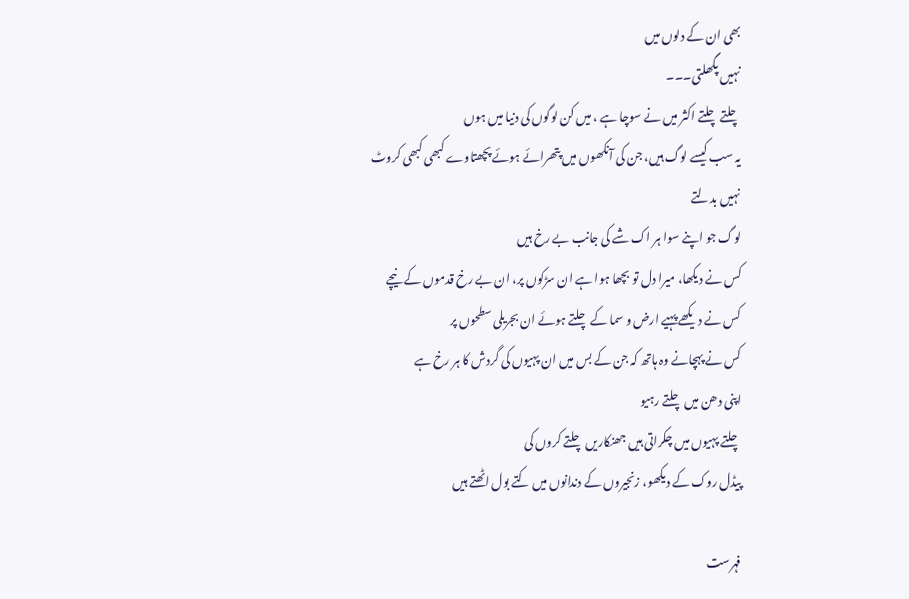بھی ان کے دلوں میں
نہیں پگھلتی۔۔۔
چلتے چلتے اکثر میں نے سوچا ہے ، میں کن لوگوں کی دنیا میں ہوں
یہ سب کیسے لوگ ہیں، جن کی آنکھوں میں پتھرائے ہوئے پچھتاوے کبھی کبھی کروٹ نہیں بدلتے
لوگ جو اپنے سوا ہر اک شے کی جانب بے رخ ہیں
کس نے دیکھا، میرا دل تو بچھا ہوا ہے ان سڑکوں پر، ان بے رخ قدموں کے نیچے
کس نے دیکھے پہیے ارض و سما کے چلتے ہوئے ان بجریلی سطحوں پر
کس نے پہچانے وہ ہاتھ کہ جن کے بس میں ان پہیوں کی گردش کا ہر رخ ہے
اپنی دھن میں چلتے رہیو
چلتے پہیوں میں چکراتی ہیں جھنکاریں چلتے کروں کی
پیڈل روک کے دیکھو، زنجیروں کے دندانوں میں کتے بول اٹھتے ہیں

فہرست